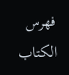فهرس الكتاب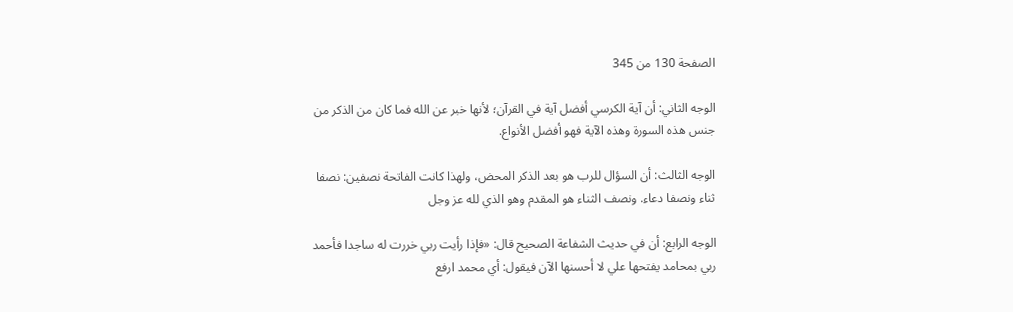الصفحة 130 من 345

الوجه الثاني: أن آية الكرسي أفضل آية في القرآن؛ لأنها خبر عن الله فما كان من الذكر من جنس هذه السورة وهذه الآية فهو أفضل الأنواع.

الوجه الثالث: أن السؤال للرب هو بعد الذكر المحض، ولهذا كانت الفاتحة نصفين: نصفا ثناء ونصفا دعاء. ونصف الثناء هو المقدم وهو الذي لله عز وجل

الوجه الرابع: أن في حديث الشفاعة الصحيح قال: «فإذا رأيت ربي خررت له ساجدا فأحمد ربي بمحامد يفتحها علي لا أحسنها الآن فيقول: أي محمد ارفع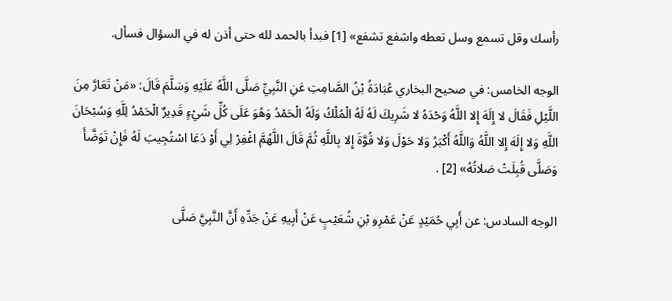رأسك وقل تسمع وسل تعطه واشفع تشفع» [1] فبدأ بالحمد لله حتى أذن له في السؤال فسأل.

الوجه الخامس: في صحيح البخاري عُبَادَةُ بْنُ الصَّامِتِ عَنِ النَّبِيِّ صَلَّى اللَّهُ عَلَيْهِ وَسَلَّمَ قَالَ: «مَنْ تَعَارَّ مِنَ اللَّيْلِ فَقَالَ لا إِلَهَ إِلا اللَّهُ وَحْدَهُ لا شَرِيكَ لَهُ لَهُ الْمُلْكُ وَلَهُ الْحَمْدُ وَهُوَ عَلَى كُلِّ شَيْءٍ قَدِيرٌ الْحَمْدُ لِلَّهِ وَسُبْحَانَ اللَّهِ وَلا إِلَهَ إِلا اللَّهُ وَاللَّهُ أَكْبَرُ وَلا حَوْلَ وَلا قُوَّةَ إِلا بِاللَّهِ ثُمَّ قَالَ اللَّهُمَّ اغْفِرْ لِي أَوْ دَعَا اسْتُجِيبَ لَهُ فَإِنْ تَوَضَّأَ وَصَلَّى قُبِلَتْ صَلاتُهُ» [2] .

الوجه السادس: عن أَبِي حُمَيْدٍ عَنْ عَمْرِو بْنِ شُعَيْبٍ عَنْ أَبِيهِ عَنْ جَدِّهِ أَنَّ النَّبِيَّ صَلَّى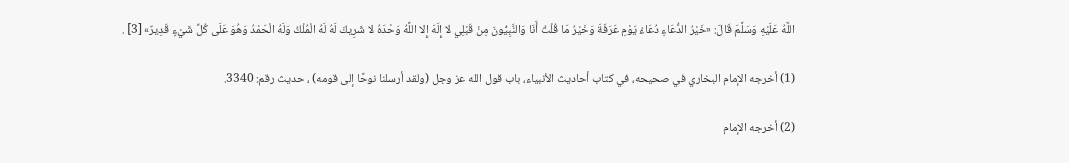اللَّهُ عَلَيْهِ وَسَلَّمَ قَالَ: «خَيْرُ الدُّعَاءِ دُعَاءُ يَوْمِ عَرَفَةَ وَخَيْرُ مَا قُلْتُ أَنَا وَالنَّبِيُّونَ مِنْ قَبْلِي لا إِلَهَ إِلا اللَّهُ وَحْدَهُ لا شَرِيكَ لَهُ لَهُ الْمُلْكُ وَلَهُ الْحَمْدُ وَهُوَ عَلَى كُلِّ شَيْءٍ قَدِيرٌ» [3] .

(1) أخرجه الإمام البخاري في صحيحه، في كتاب أحاديث الأنبياء، باب قول الله عز وجل (ولقد أرسلنا نوحًا إلى قومه) ، حديث رقم: 3340.

(2) أخرجه الإمام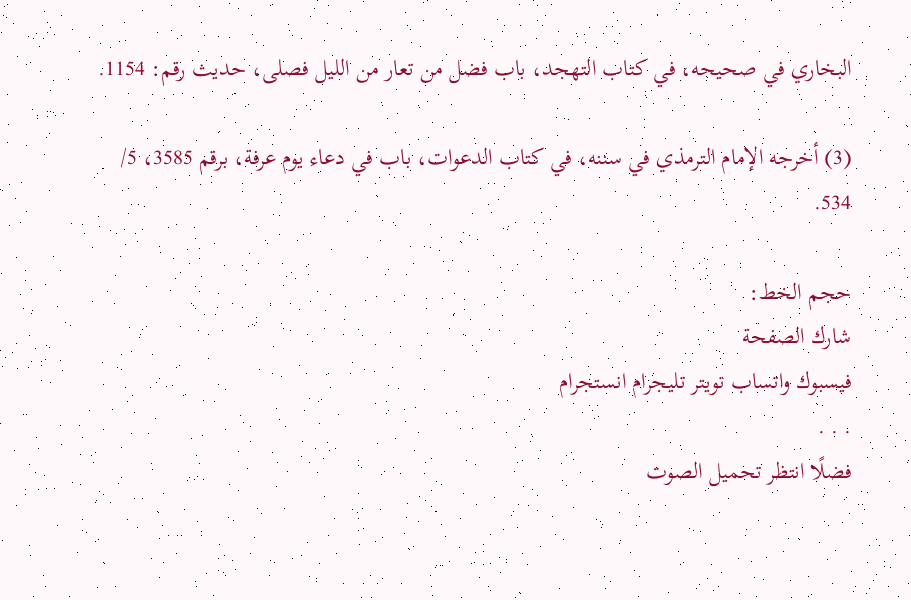البخاري في صحيحه، في كتاب التهجد، باب فضل من تعار من الليل فصلى، حديث رقم: 1154.

(3) أخرجه الإمام الترمذي في سننه، في كتاب الدعوات، باب في دعاء يوم عرفة، برقم 3585، 5/ 534.

حجم الخط:
شارك الصفحة
فيسبوك واتساب تويتر تليجرام انستجرام
. . .
فضلًا انتظر تحميل الصوت